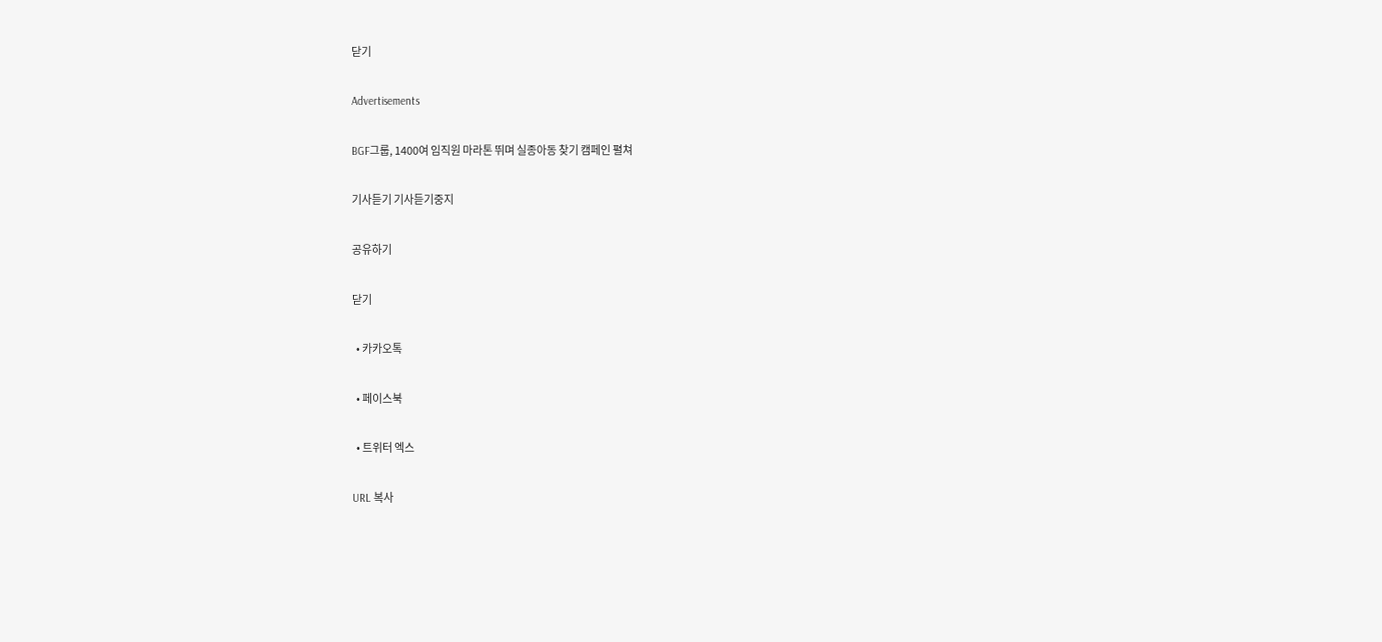닫기

Advertisements

BGF그룹, 1400여 임직원 마라톤 뛰며 실종아동 찾기 캠페인 펼쳐

기사듣기 기사듣기중지

공유하기

닫기

  • 카카오톡

  • 페이스북

  • 트위터 엑스

URL 복사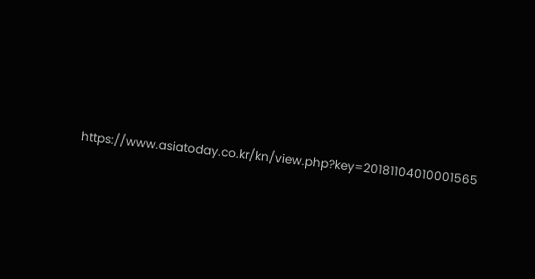https://www.asiatoday.co.kr/kn/view.php?key=20181104010001565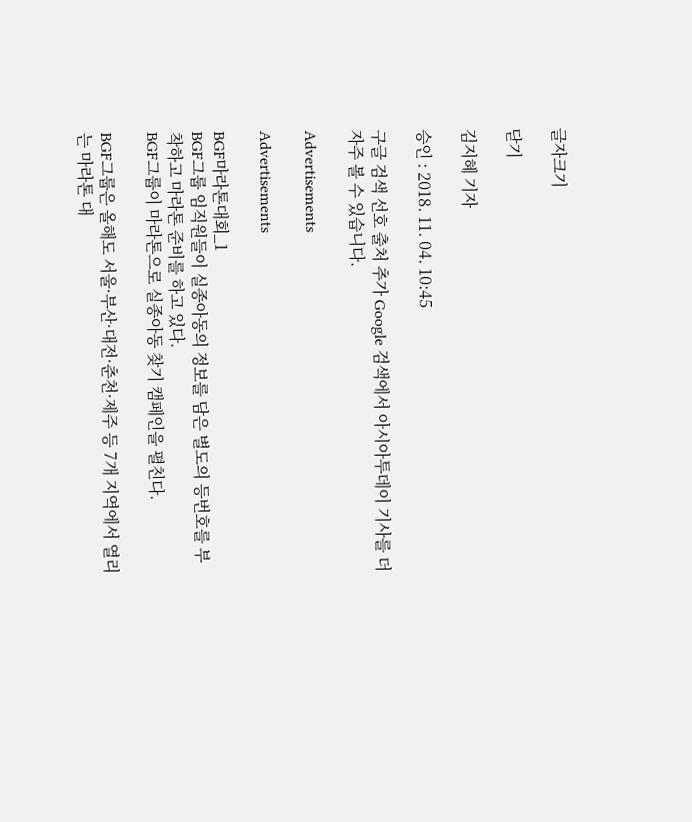글자크기

닫기

김지혜 기자

승인 : 2018. 11. 04. 10:45

구글 검색 선호 출처 추가 Google 검색에서 아시아투데이 기사를 더 자주 볼 수 있습니다.

Advertisements

Advertisements

BGF마라톤대회_1
BGF그룹 임직원들이 실종아동의 정보를 담은 별도의 등번호를 부착하고 마라톤 준비를 하고 있다.
BGF그룹이 마라톤으로 실종아동 찾기 캠페인을 펼친다.

BGF그룹은 올해도 서울·부산·대전·춘천·제주 등 7개 지역에서 열리는 마라톤 대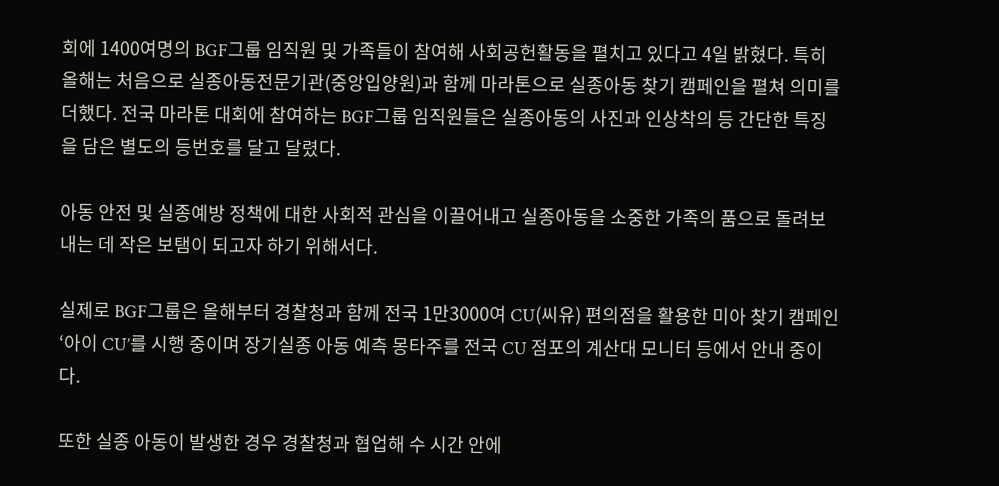회에 1400여명의 BGF그룹 임직원 및 가족들이 참여해 사회공헌활동을 펼치고 있다고 4일 밝혔다. 특히 올해는 처음으로 실종아동전문기관(중앙입양원)과 함께 마라톤으로 실종아동 찾기 캠페인을 펼쳐 의미를 더했다. 전국 마라톤 대회에 참여하는 BGF그룹 임직원들은 실종아동의 사진과 인상착의 등 간단한 특징을 담은 별도의 등번호를 달고 달렸다.

아동 안전 및 실종예방 정책에 대한 사회적 관심을 이끌어내고 실종아동을 소중한 가족의 품으로 돌려보내는 데 작은 보탬이 되고자 하기 위해서다.

실제로 BGF그룹은 올해부터 경찰청과 함께 전국 1만3000여 CU(씨유) 편의점을 활용한 미아 찾기 캠페인 ‘아이 CU’를 시행 중이며 장기실종 아동 예측 몽타주를 전국 CU 점포의 계산대 모니터 등에서 안내 중이다.

또한 실종 아동이 발생한 경우 경찰청과 협업해 수 시간 안에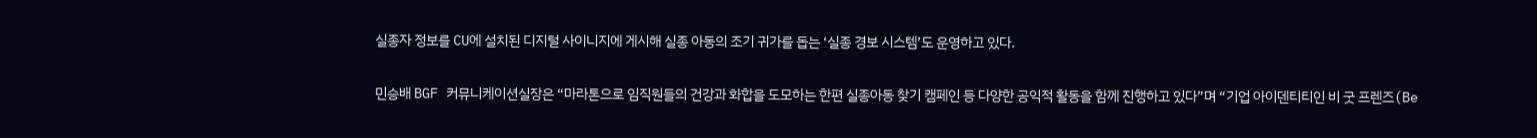실종자 정보를 CU에 설치된 디지털 사이니지에 게시해 실종 아동의 조기 귀가를 돕는 ‘실종 경보 시스템’도 운영하고 있다.

민승배 BGF 커뮤니케이션실장은 “마라톤으로 임직원들의 건강과 화합을 도모하는 한편 실종아동 찾기 캠페인 등 다양한 공익적 활동을 함께 진행하고 있다”며 “기업 아이덴티티인 비 굿 프렌즈(Be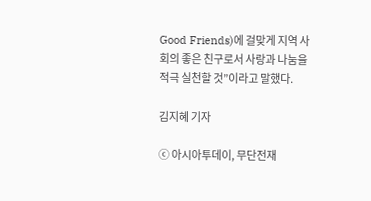Good Friends)에 걸맞게 지역 사회의 좋은 친구로서 사랑과 나눔을 적극 실천할 것”이라고 말했다.

김지혜 기자

ⓒ 아시아투데이, 무단전재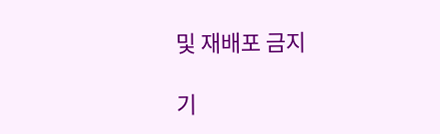및 재배포 금지

기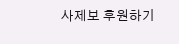사제보 후원하기